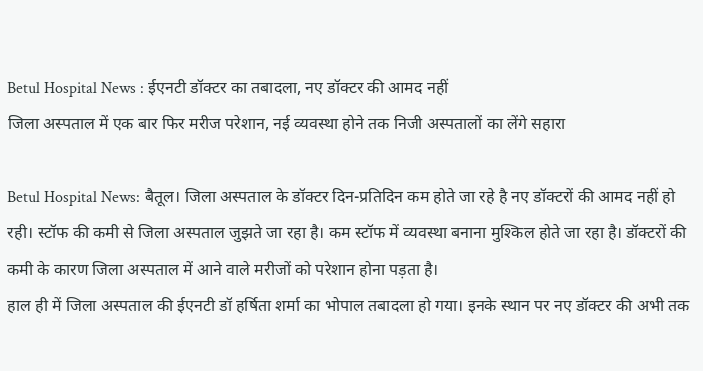Betul Hospital News : ईएनटी डॉक्टर का तबादला, नए डॉक्टर की आमद नहीं
जिला अस्पताल में एक बार फिर मरीज परेशान, नई व्यवस्था होने तक निजी अस्पतालों का लेंगे सहारा

Betul Hospital News: बैतूल। जिला अस्पताल के डॉक्टर दिन-प्रतिदिन कम होते जा रहे है नए डॉक्टरों की आमद नहीं हो रही। स्टॉफ की कमी से जिला अस्पताल जुझते जा रहा है। कम स्टॉफ में व्यवस्था बनाना मुश्किल होते जा रहा है। डॉक्टरों की कमी के कारण जिला अस्पताल में आने वाले मरीजों को परेशान होना पड़ता है।
हाल ही में जिला अस्पताल की ईएनटी डॉ हर्षिता शर्मा का भोपाल तबादला हो गया। इनके स्थान पर नए डॉक्टर की अभी तक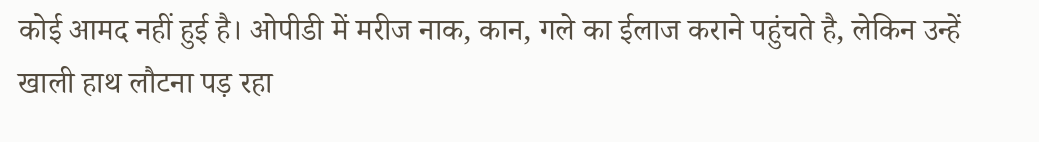कोई आमद नहीं हुई है। ओपीडी में मरीज नाक, कान, गले का ईलाज कराने पहुंचते है, लेकिन उन्हें खाली हाथ लौटना पड़ रहा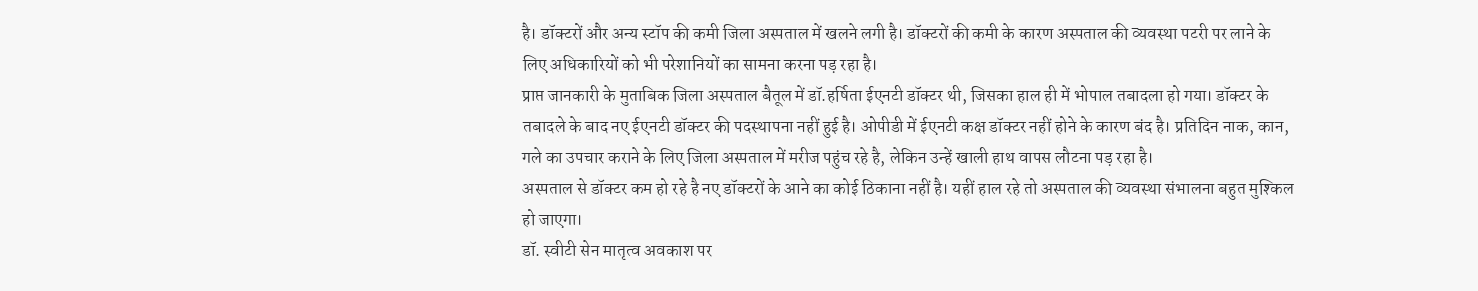है। डॉक्टरों और अन्य स्टॉप की कमी जिला अस्पताल में खलने लगी है। डॉक्टरों की कमी के कारण अस्पताल की व्यवस्था पटरी पर लाने के लिए अधिकारियों को भी परेशानियों का सामना करना पड़ रहा है।
प्राप्त जानकारी के मुताबिक जिला अस्पताल बैतूल में डॉ.हर्षिता ईएनटी डॉक्टर थी, जिसका हाल ही में भोपाल तबादला हो गया। डॉक्टर के तबादले के बाद नए ईएनटी डॉक्टर की पदस्थापना नहीं हुई है। ओपीडी में ईएनटी कक्ष डॉक्टर नहीं होने के कारण बंद है। प्रतिदिन नाक, कान, गले का उपचार कराने के लिए जिला अस्पताल में मरीज पहुंच रहे है, लेकिन उन्हें खाली हाथ वापस लौटना पड़ रहा है।
अस्पताल से डॉक्टर कम हो रहे है नए डॉक्टरों के आने का कोई ठिकाना नहीं है। यहीं हाल रहे तो अस्पताल की व्यवस्था संभालना बहुत मुश्किल हो जाएगा।
डॉ. स्वीटी सेन मातृत्व अवकाश पर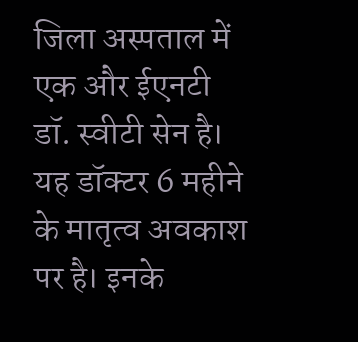जिला अस्पताल में एक और ईएनटी डॉ. स्वीटी सेन है। यह डॉक्टर 6 महीने के मातृत्व अवकाश पर है। इनके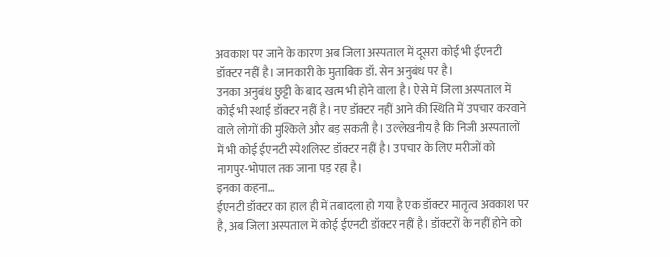अवकाश पर जाने के कारण अब जिला अस्पताल में दूसरा कोई भी ईएनटी डॉक्टर नहीं है। जानकारी के मुताबिक डॉ. सेन अनुबंध पर है।
उनका अनुबंध छुट्टी के बाद खत्म भी होने वाला है। ऐसे में जिला अस्पताल में कोई भी स्थाई डॉक्टर नहीं है। नए डॉक्टर नहीं आने की स्थिति में उपचार करवाने वाले लोगों की मुश्किले और बड़ सकती है। उल्लेखनीय है कि निजी अस्पतालों में भी कोई ईएनटी स्पेशलिस्ट डॉक्टर नहीं है। उपचार के लिए मरीजों को नागपुर-भोपाल तक जाना पड़ रहा है।
इनका कहना…
ईएनटी डॉक्टर का हाल ही में तबादला हो गया है एक डॉक्टर मातृत्व अवकाश पर है, अब जिला अस्पताल में कोई ईएनटी डॉक्टर नहीं है। डॉक्टरों के नहीं होने को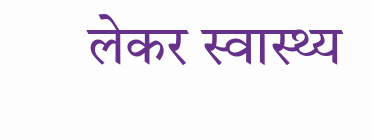लेकर स्वास्थ्य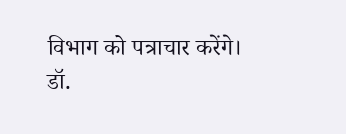विभाग को पत्राचार करेंगे।
डॉ.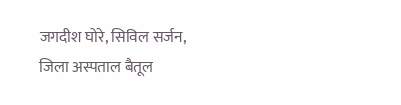जगदीश घोरे, सिविल सर्जन, जिला अस्पताल बैतूल